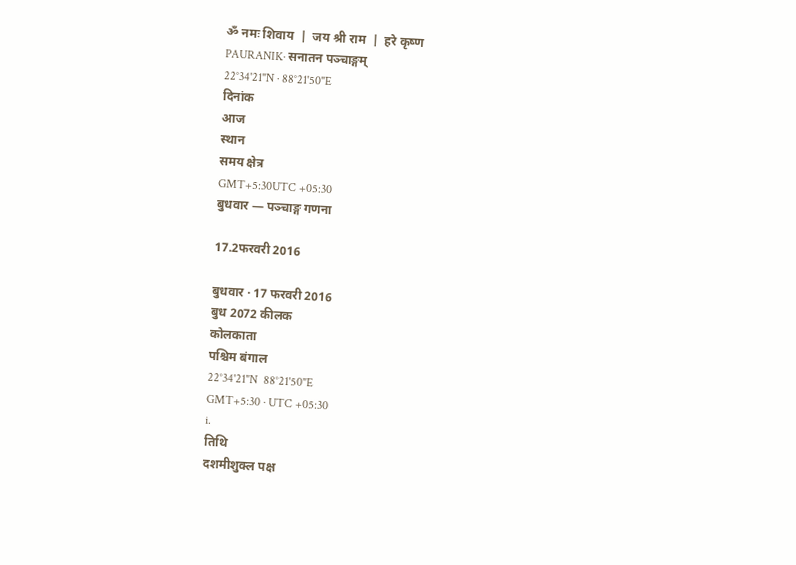ॐ नमः शिवाय  |  जय श्री राम  |  हरे कृष्ण
PAURANIK· सनातन पञ्चाङ्गम्
22°34'21"N · 88°21'50"E
दिनांक
आज
स्थान
समय क्षेत्र
GMT+5:30UTC +05:30
बुधवार — पञ्चाङ्ग गणना

17.2फरवरी 2016

बुधवार · 17 फरवरी 2016
बुध 2072 कीलक
कोलकाता
पश्चिम बंगाल
22°34'21"N  88°21'50"E
GMT+5:30 · UTC +05:30
i.
तिथि
दशमीशुक्ल पक्ष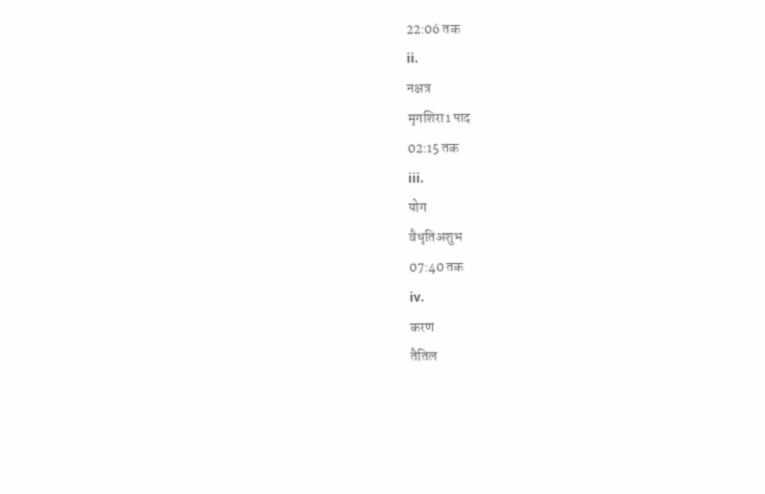22:06 तक
ii.
नक्षत्र
मृगशिरा1 पाद
02:15 तक
iii.
योग
वैधृतिअशुभ
07:40 तक
iv.
करण
तैतिल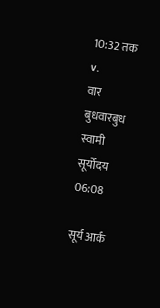10:32 तक
v.
वार
बुधवारबुध स्वामी
सूर्योदय 06:08

सूर्य आर्क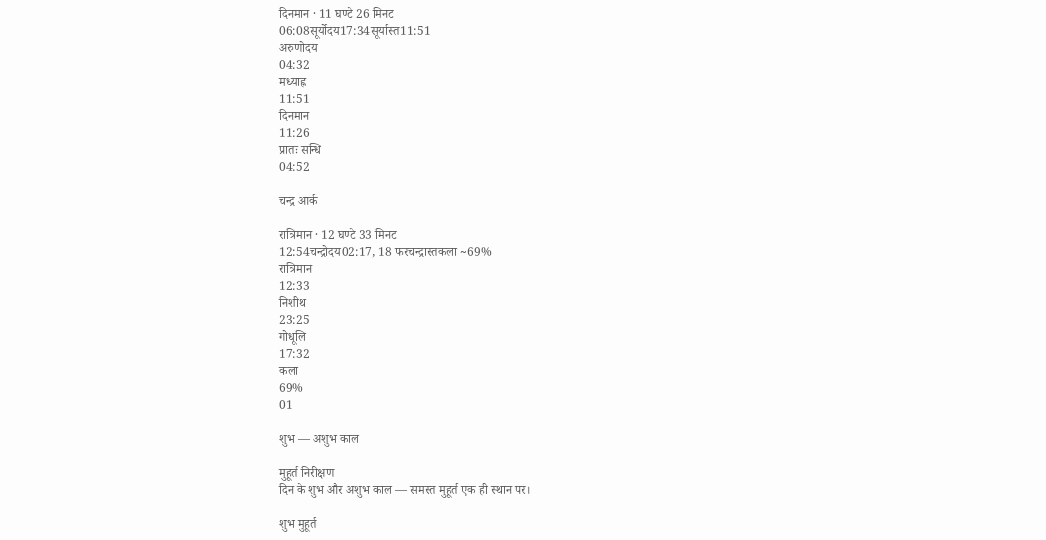दिनमान · 11 घण्टे 26 मिनट
06:08सूर्योदय17:34सूर्यास्त11:51
अरुणोदय
04:32
मध्याह्न
11:51
दिनमान
11:26
प्रातः सन्धि
04:52

चन्द्र आर्क

रात्रिमान · 12 घण्टे 33 मिनट
12:54चन्द्रोदय02:17, 18 फरचन्द्रास्तकला ~69%
रात्रिमान
12:33
निशीथ
23:25
गोधूलि
17:32
कला
69%
01

शुभ — अशुभ काल

मुहूर्त निरीक्षण
दिन के शुभ और अशुभ काल — समस्त मुहूर्त एक ही स्थान पर।

शुभ मुहूर्त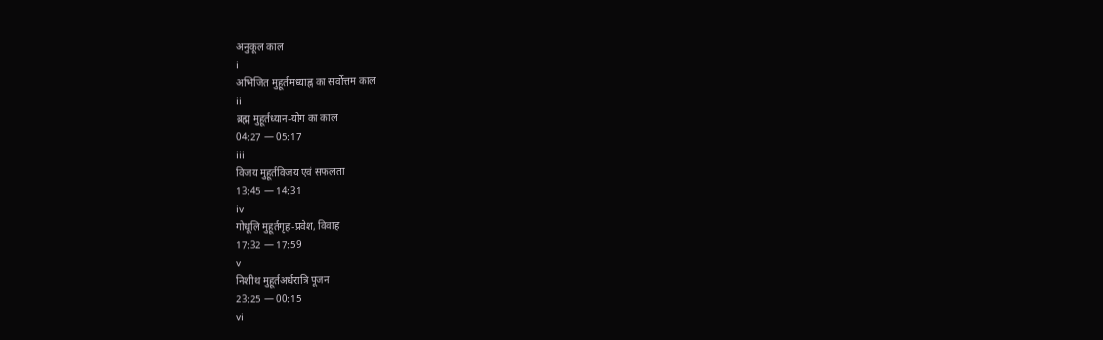अनुकूल काल
i
अभिजित मुहूर्तमध्याह्न का सर्वोत्तम काल
ii
ब्रह्म मुहूर्तध्यान-योग का काल
04:27 — 05:17
iii
विजय मुहूर्तविजय एवं सफलता
13:45 — 14:31
iv
गोधूलि मुहूर्तगृह-प्रवेश, विवाह
17:32 — 17:59
v
निशीथ मुहूर्तअर्धरात्रि पूजन
23:25 — 00:15
vi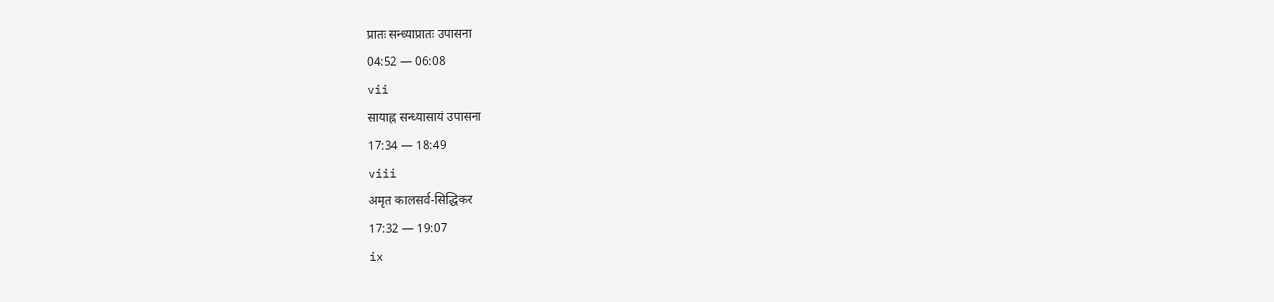प्रातः सन्ध्याप्रातः उपासना
04:52 — 06:08
vii
सायाह्न सन्ध्यासायं उपासना
17:34 — 18:49
viii
अमृत कालसर्व-सिद्धिकर
17:32 — 19:07
ix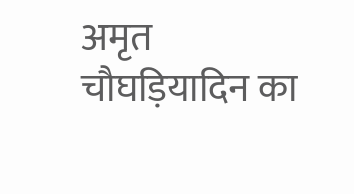अमृत चौघड़ियादिन का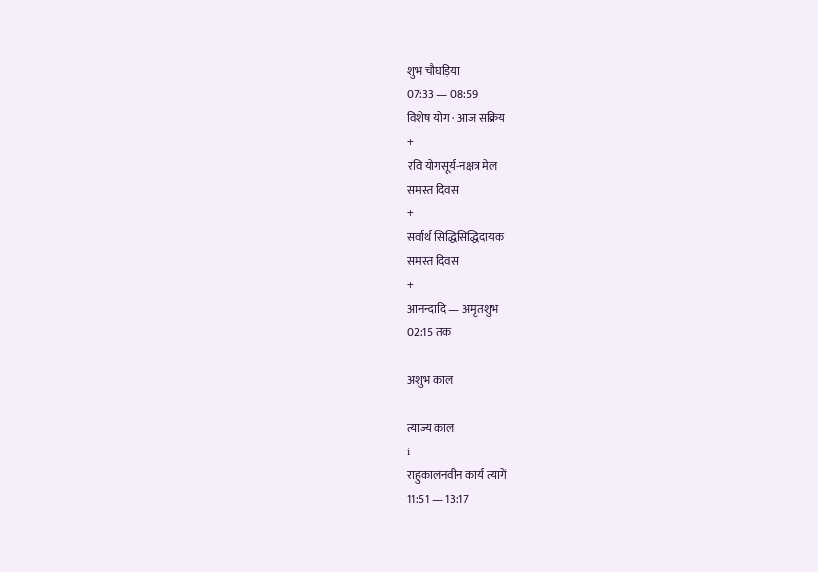शुभ चौघड़िया
07:33 — 08:59
विशेष योग · आज सक्रिय
+
रवि योगसूर्य-नक्षत्र मेल
समस्त दिवस
+
सर्वार्थ सिद्धिसिद्धिदायक
समस्त दिवस
+
आनन्दादि — अमृतशुभ
02:15 तक

अशुभ काल

त्याज्य काल
i
राहुकालनवीन कार्य त्यागें
11:51 — 13:17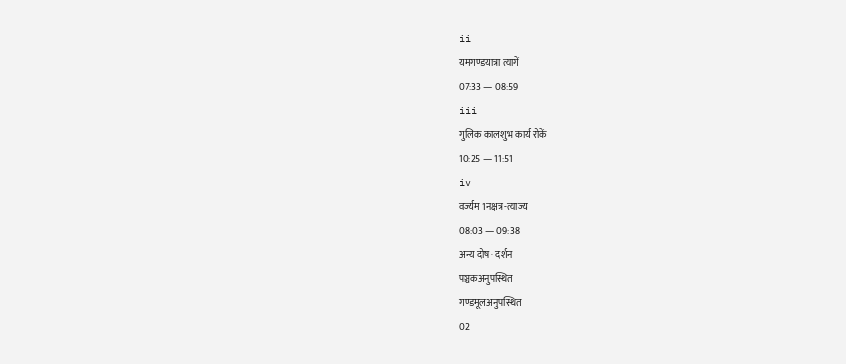ii
यमगण्डयात्रा त्यागें
07:33 — 08:59
iii
गुलिक कालशुभ कार्य रोकें
10:25 — 11:51
iv
वर्ज्यम 1नक्षत्र-त्याज्य
08:03 — 09:38
अन्य दोष · दर्शन
पञ्चकअनुपस्थित
गण्डमूलअनुपस्थित
02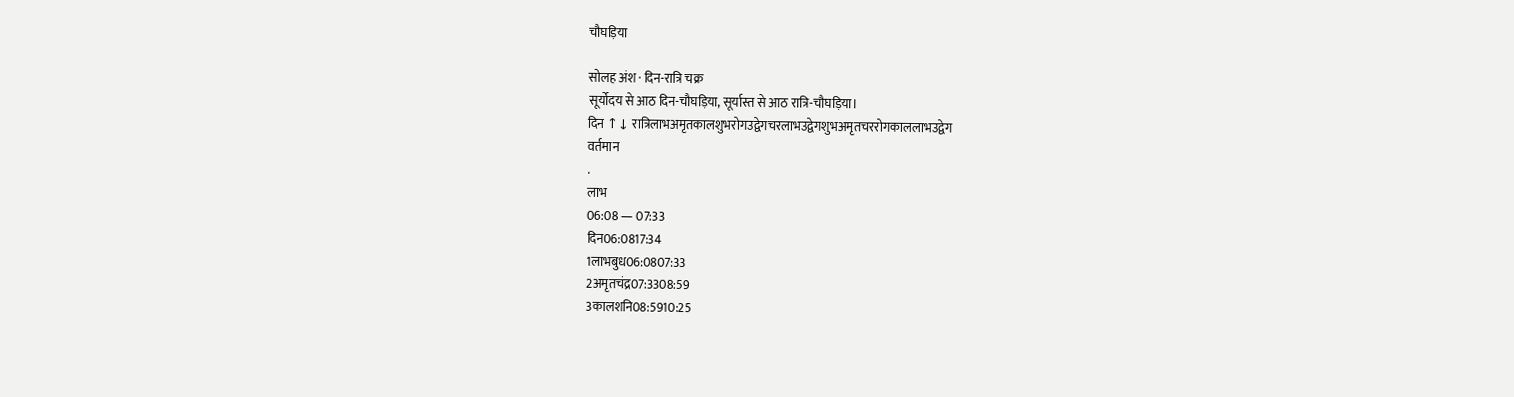चौघड़िया

सोलह अंश · दिन-रात्रि चक्र
सूर्योदय से आठ दिन-चौघड़िया, सूर्यास्त से आठ रात्रि-चौघड़िया।
दिन ↑↓ रात्रिलाभअमृतकालशुभरोगउद्वेगचरलाभउद्वेगशुभअमृतचररोगकाललाभउद्वेग
वर्तमान
.
लाभ
06:08 — 07:33
दिन06:0817:34
1लाभबुध06:0807:33
2अमृतचंद्र07:3308:59
3कालशनि08:5910:25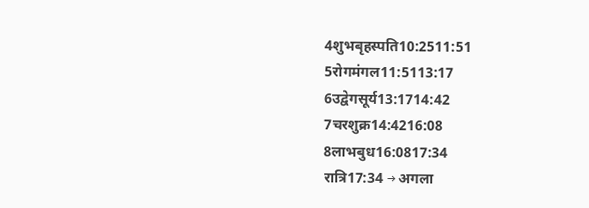4शुभबृहस्पति10:2511:51
5रोगमंगल11:5113:17
6उद्वेगसूर्य13:1714:42
7चरशुक्र14:4216:08
8लाभबुध16:0817:34
रात्रि17:34 → अगला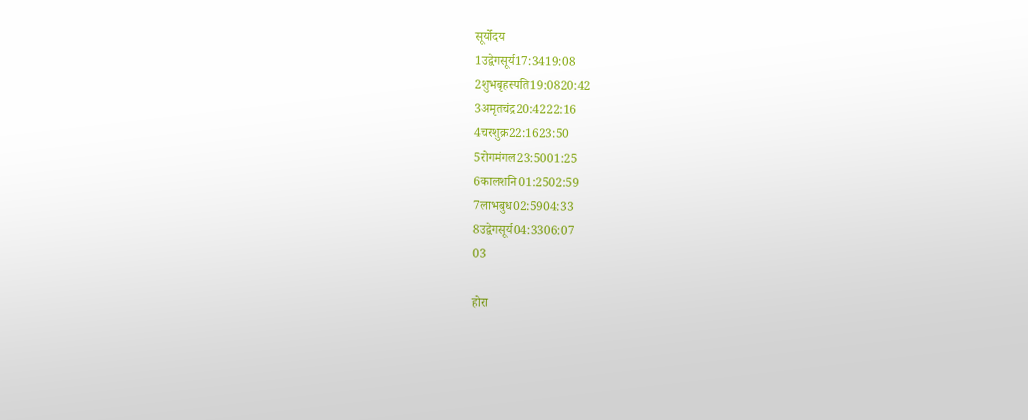सूर्योदय
1उद्वेगसूर्य17:3419:08
2शुभबृहस्पति19:0820:42
3अमृतचंद्र20:4222:16
4चरशुक्र22:1623:50
5रोगमंगल23:5001:25
6कालशनि01:2502:59
7लाभबुध02:5904:33
8उद्वेगसूर्य04:3306:07
03

होरा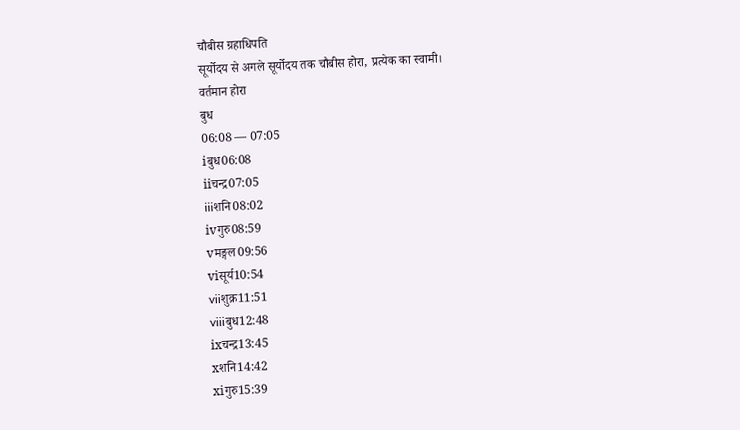चौबीस ग्रहाधिपति
सूर्योदय से अगले सूर्योदय तक चौबीस होरा, प्रत्येक का स्वामी।
वर्तमान होरा
बुध
06:08 — 07:05
iबुध06:08
iiचन्द्र07:05
iiiशनि08:02
ivगुरु08:59
vमङ्गल09:56
viसूर्य10:54
viiशुक्र11:51
viiiबुध12:48
ixचन्द्र13:45
xशनि14:42
xiगुरु15:39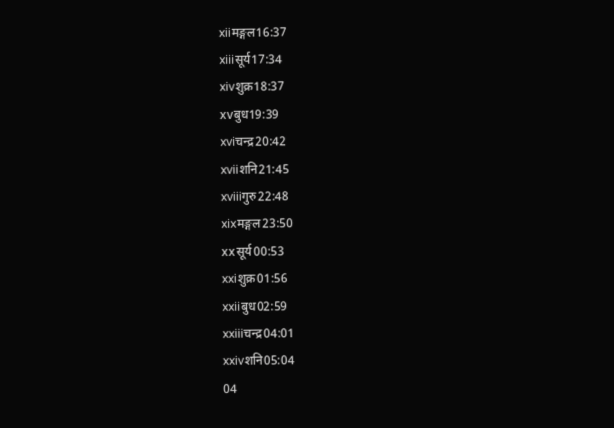xiiमङ्गल16:37
xiiiसूर्य17:34
xivशुक्र18:37
xvबुध19:39
xviचन्द्र20:42
xviiशनि21:45
xviiiगुरु22:48
xixमङ्गल23:50
xxसूर्य00:53
xxiशुक्र01:56
xxiiबुध02:59
xxiiiचन्द्र04:01
xxivशनि05:04
04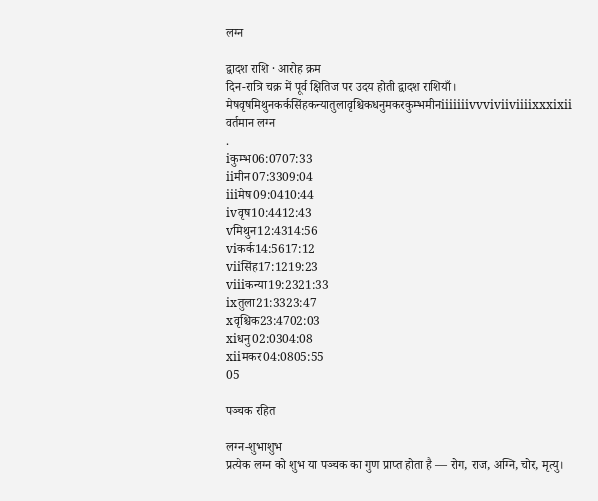लग्न

द्वादश राशि · आरोह क्रम
दिन-रात्रि चक्र में पूर्व क्षितिज पर उदय होती द्वादश राशियाँ।
मेषवृषमिथुनकर्कसिंहकन्यातुलावृश्चिकधनुमकरकुम्भमीनiiiiiiivvviviiviiiixxxixii
वर्तमान लग्न
.
iकुम्भ06:0707:33
iiमीन07:3309:04
iiiमेष09:0410:44
ivवृष10:4412:43
vमिथुन12:4314:56
viकर्क14:5617:12
viiसिंह17:1219:23
viiiकन्या19:2321:33
ixतुला21:3323:47
xवृश्चिक23:4702:03
xiधनु02:0304:08
xiiमकर04:0805:55
05

पञ्चक रहित

लग्न-शुभाशुभ
प्रत्येक लग्न को शुभ या पञ्चक का गुण प्राप्त होता है — रोग, राज, अग्नि, चोर, मृत्यु।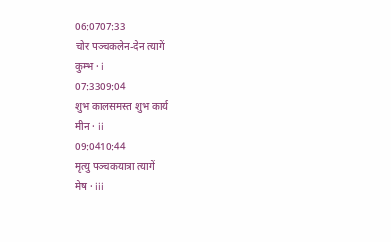06:0707:33
चोर पञ्चकलेन-देन त्यागें
कुम्भ · i
07:3309:04
शुभ कालसमस्त शुभ कार्य
मीन · ii
09:0410:44
मृत्यु पञ्चकयात्रा त्यागें
मेष · iii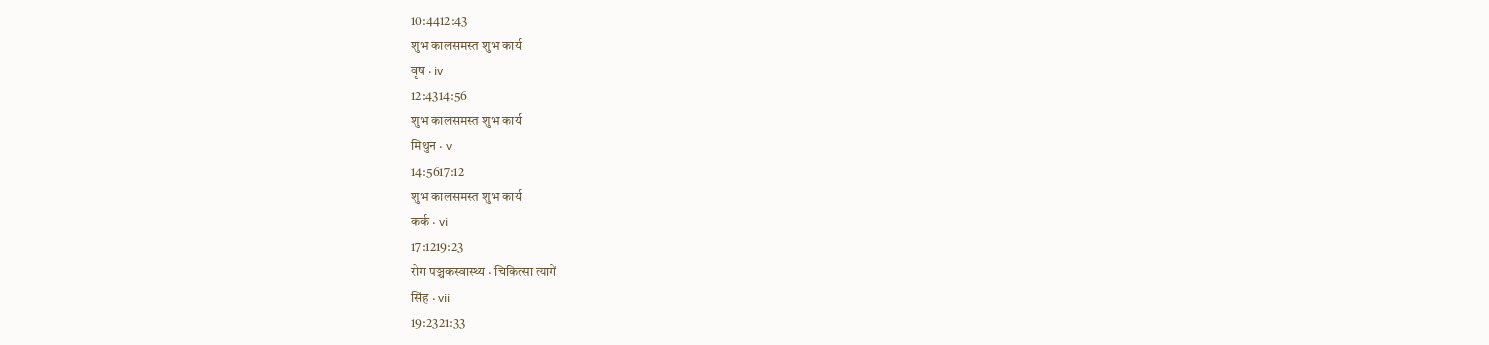10:4412:43
शुभ कालसमस्त शुभ कार्य
वृष · iv
12:4314:56
शुभ कालसमस्त शुभ कार्य
मिथुन · v
14:5617:12
शुभ कालसमस्त शुभ कार्य
कर्क · vi
17:1219:23
रोग पञ्चकस्वास्थ्य · चिकित्सा त्यागें
सिंह · vii
19:2321:33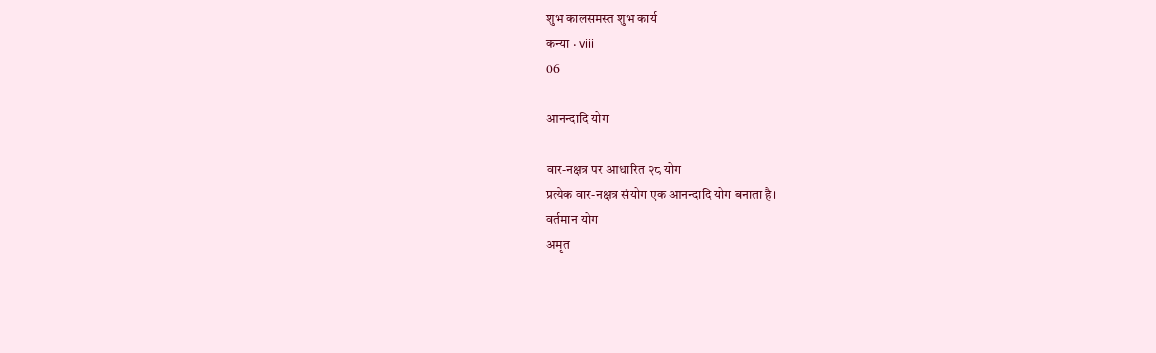शुभ कालसमस्त शुभ कार्य
कन्या · viii
06

आनन्दादि योग

वार-नक्षत्र पर आधारित २८ योग
प्रत्येक वार-नक्षत्र संयोग एक आनन्दादि योग बनाता है।
वर्तमान योग
अमृत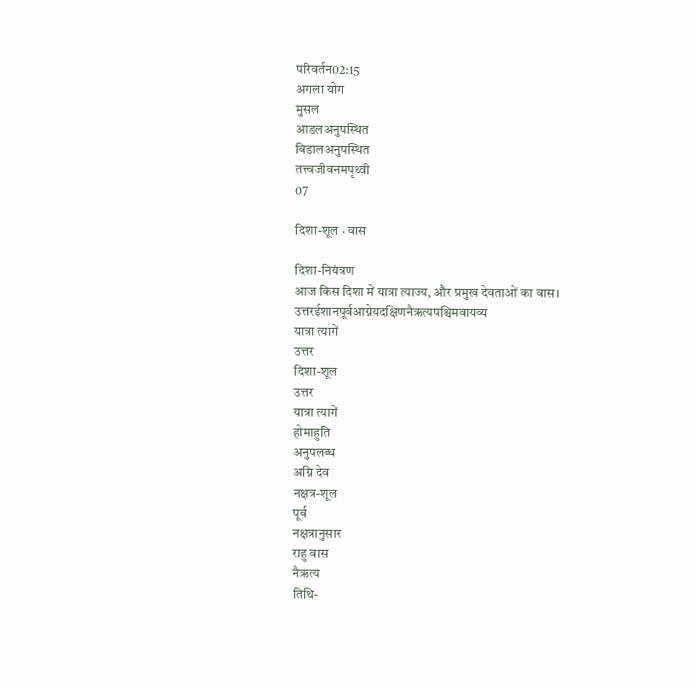परिवर्तन02:15
अगला योग
मुसल
आडलअनुपस्थित
विडालअनुपस्थित
तत्त्वजीवनमपृथ्वी
07

दिशा-शूल · वास

दिशा-नियंत्रण
आज किस दिशा में यात्रा त्याज्य, और प्रमुख देवताओं का वास।
उत्तरईशानपूर्वआग्नेयदक्षिणनैऋत्यपश्चिमवायव्य
यात्रा त्यागें
उत्तर
दिशा-शूल
उत्तर
यात्रा त्यागें
होमाहुति
अनुपलब्ध
अग्नि देव
नक्षत्र-शूल
पूर्व
नक्षत्रानुसार
राहु वास
नैऋत्य
तिथि-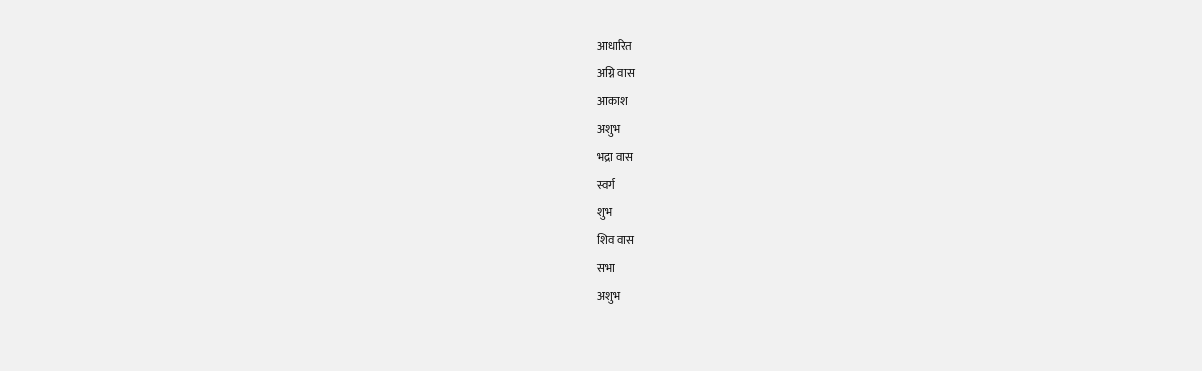आधारित
अग्नि वास
आकाश
अशुभ
भद्रा वास
स्वर्ग
शुभ
शिव वास
सभा
अशुभ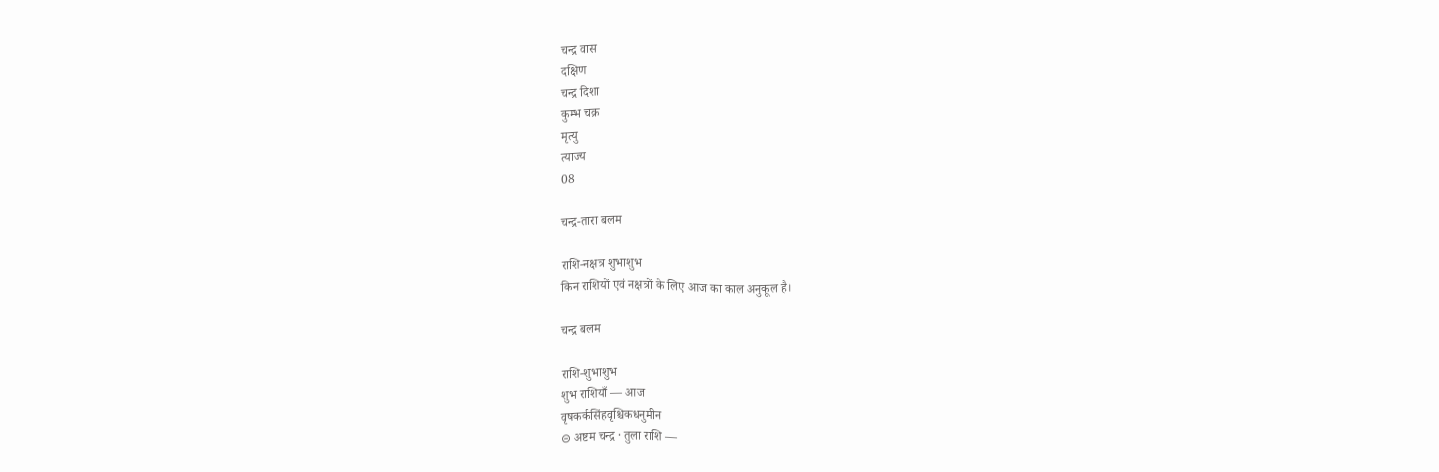चन्द्र वास
दक्षिण
चन्द्र दिशा
कुम्भ चक्र
मृत्यु
त्याज्य
08

चन्द्र-तारा बलम

राशि-नक्षत्र शुभाशुभ
किन राशियों एवं नक्षत्रों के लिए आज का काल अनुकूल है।

चन्द्र बलम

राशि-शुभाशुभ
शुभ राशियाँ — आज
वृषकर्कसिंहवृश्चिकधनुमीन
⊝ अष्टम चन्द्र · तुला राशि —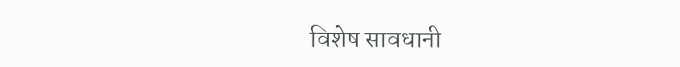विशेष सावधानी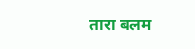तारा बलम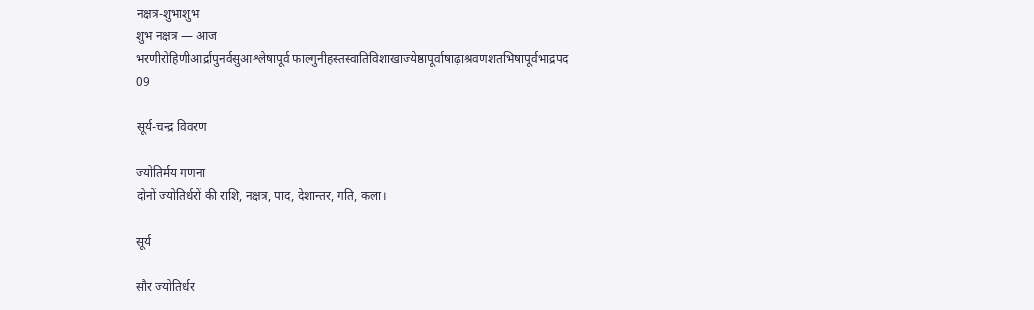नक्षत्र-शुभाशुभ
शुभ नक्षत्र — आज
भरणीरोहिणीआर्द्रापुनर्वसुआश्लेषापूर्व फाल्गुनीहस्तस्वातिविशाखाज्येष्ठापूर्वाषाढ़ाश्रवणशतभिषापूर्वभाद्रपद
09

सूर्य-चन्द्र विवरण

ज्योतिर्मय गणना
दोनों ज्योतिर्धरों की राशि, नक्षत्र, पाद, देशान्तर, गति, कला।

सूर्य

सौर ज्योतिर्धर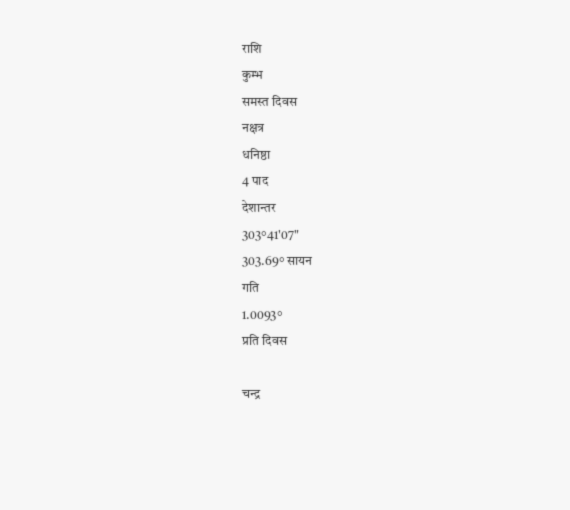राशि
कुम्भ
समस्त दिवस
नक्षत्र
धनिष्ठा
4 पाद
देशान्तर
303°41'07"
303.69° सायन
गति
1.0093°
प्रति दिवस

चन्द्र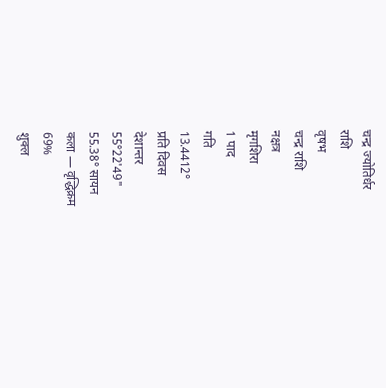चन्द्र ज्योतिर्धर
राशि
वृषभ
चन्द्र राशि
नक्षत्र
मृगशिरा
1 पाद
गति
13.4412°
प्रति दिवस
देशान्तर
55°22'49"
55.38° सायन
कला — वृद्धिक्रम
69%
शुक्ल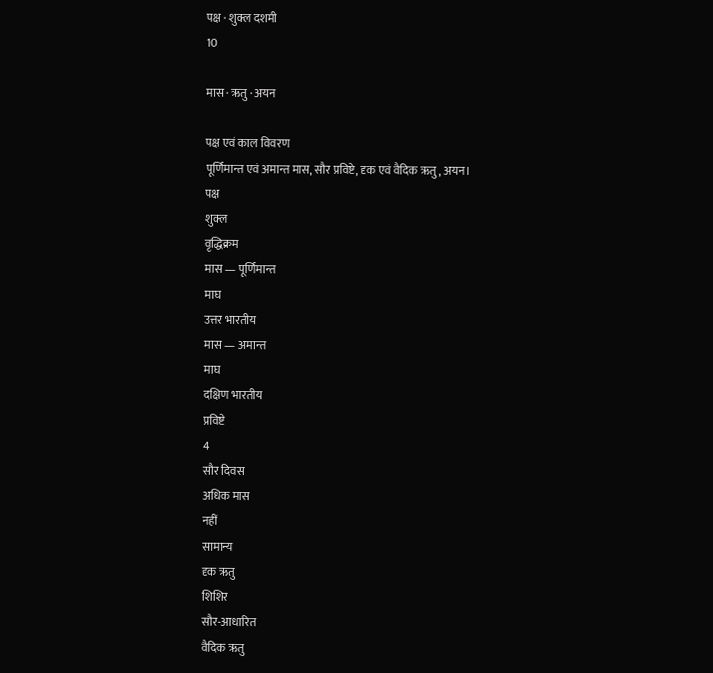पक्ष · शुक्ल दशमी
10

मास · ऋतु · अयन

पक्ष एवं काल विवरण
पूर्णिमान्त एवं अमान्त मास, सौर प्रविष्टे, दृक एवं वैदिक ऋतु, अयन।
पक्ष
शुक्ल
वृद्धिक्रम
मास — पूर्णिमान्त
माघ
उत्तर भारतीय
मास — अमान्त
माघ
दक्षिण भारतीय
प्रविष्टे
4
सौर दिवस
अधिक मास
नहीं
सामान्य
दृक ऋतु
शिशिर
सौर-आधारित
वैदिक ऋतु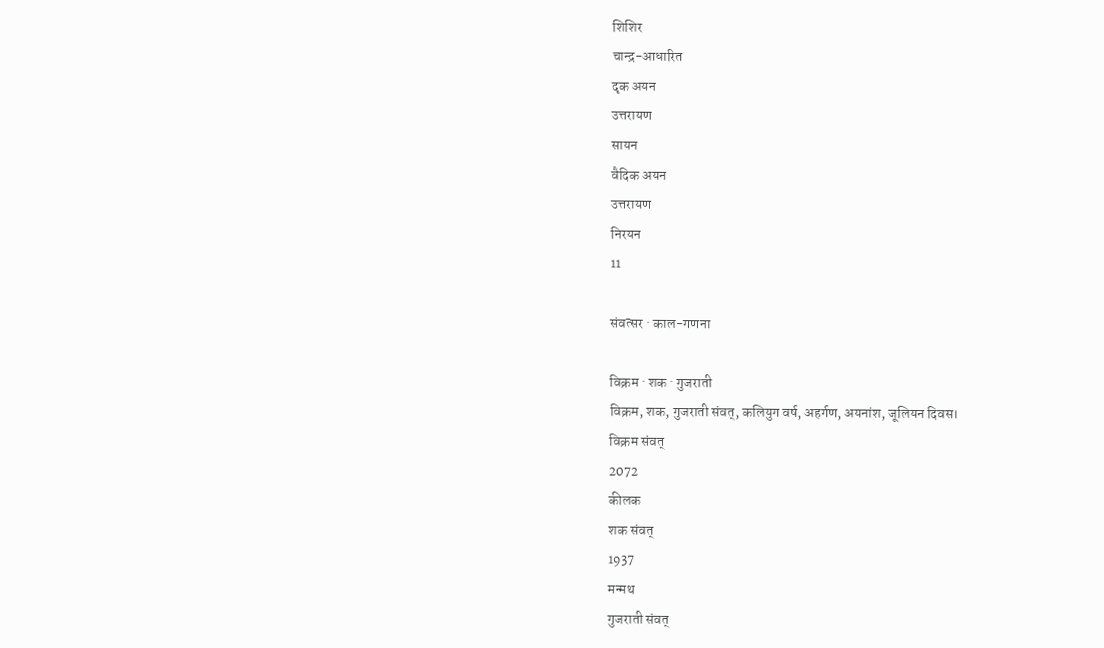शिशिर
चान्द्र-आधारित
दृक अयन
उत्तरायण
सायन
वैदिक अयन
उत्तरायण
निरयन
11

संवत्सर · काल-गणना

विक्रम · शक · गुजराती
विक्रम, शक, गुजराती संवत्, कलियुग वर्ष, अहर्गण, अयनांश, जूलियन दिवस।
विक्रम संवत्
2072
कीलक
शक संवत्
1937
मन्मथ
गुजराती संवत्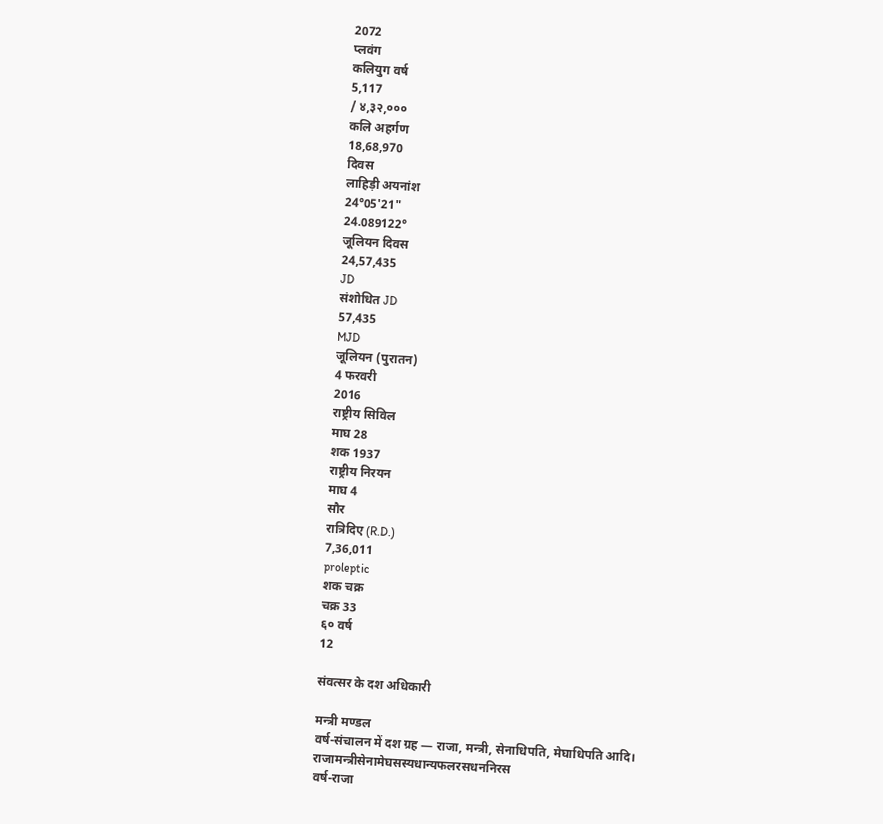2072
प्लवंग
कलियुग वर्ष
5,117
/ ४,३२,०००
कलि अहर्गण
18,68,970
दिवस
लाहिड़ी अयनांश
24°05'21"
24.089122°
जूलियन दिवस
24,57,435
JD
संशोधित JD
57,435
MJD
जूलियन (पुरातन)
4 फरवरी
2016
राष्ट्रीय सिविल
माघ 28
शक 1937
राष्ट्रीय निरयन
माघ 4
सौर
रात्रिदिए (R.D.)
7,36,011
proleptic
शक चक्र
चक्र 33
६० वर्ष
12

संवत्सर के दश अधिकारी

मन्त्री मण्डल
वर्ष-संचालन में दश ग्रह — राजा, मन्त्री, सेनाधिपति, मेघाधिपति आदि।
राजामन्त्रीसेनामेघसस्यधान्यफलरसधननिरस
वर्ष-राजा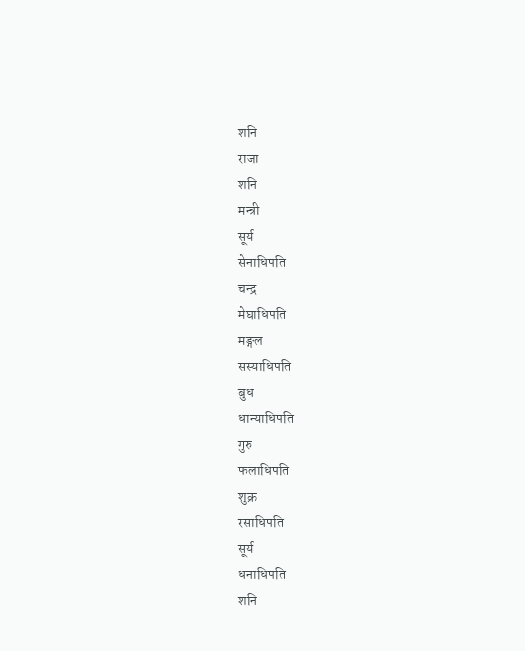शनि
राजा
शनि
मन्त्री
सूर्य
सेनाधिपति
चन्द्र
मेघाधिपति
मङ्गल
सस्याधिपति
बुध
धान्याधिपति
गुरु
फलाधिपति
शुक्र
रसाधिपति
सूर्य
धनाधिपति
शनि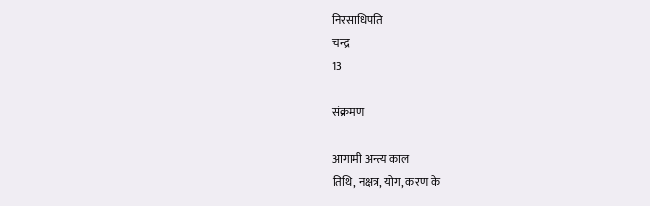निरसाधिपति
चन्द्र
13

संक्रमण

आगामी अन्त्य काल
तिथि, नक्षत्र, योग, करण के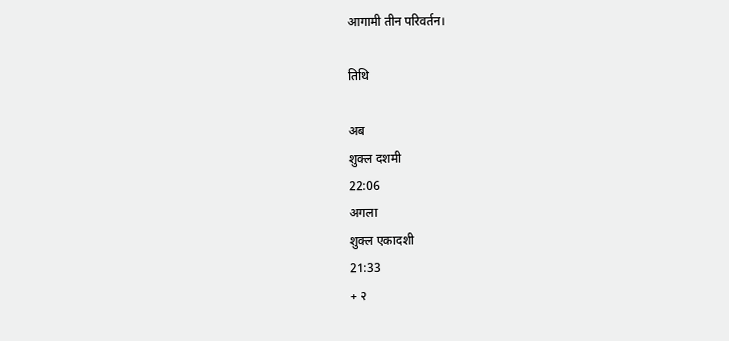आगामी तीन परिवर्तन।

तिथि

अब
शुक्ल दशमी
22:06
अगला
शुक्ल एकादशी
21:33
+ २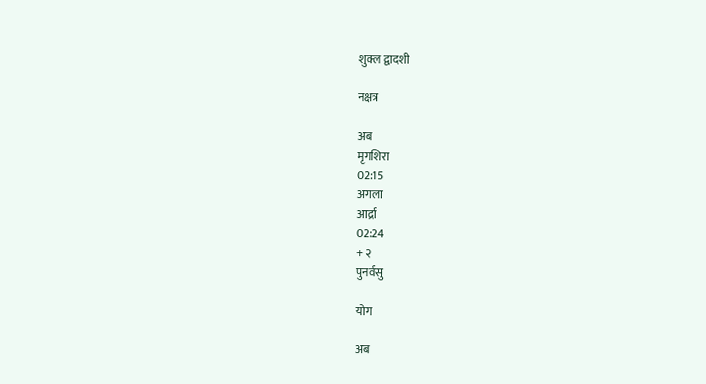शुक्ल द्वादशी

नक्षत्र

अब
मृगशिरा
02:15
अगला
आर्द्रा
02:24
+ २
पुनर्वसु

योग

अब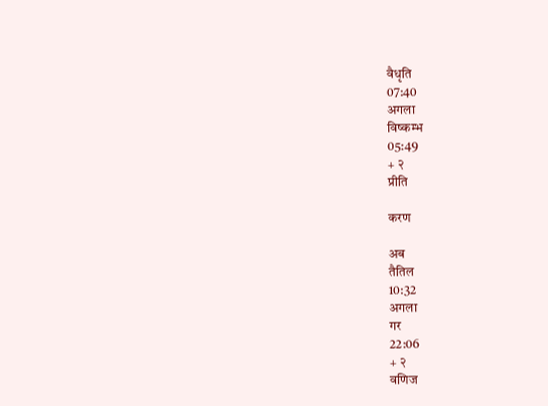वैधृति
07:40
अगला
विष्कम्भ
05:49
+ २
प्रीति

करण

अब
तैतिल
10:32
अगला
गर
22:06
+ २
वणिज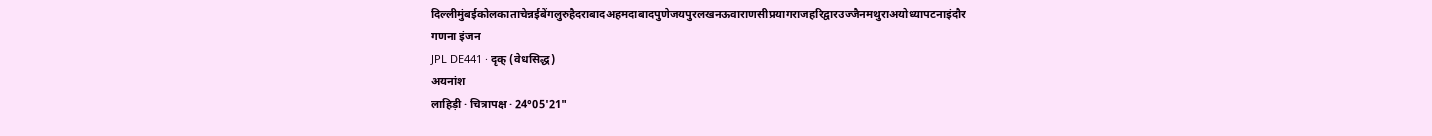दिल्लीमुंबईकोलकाताचेन्नईबेंगलुरुहैदराबादअहमदाबादपुणेजयपुरलखनऊवाराणसीप्रयागराजहरिद्वारउज्जैनमथुराअयोध्यापटनाइंदौर
गणना इंजन
JPL DE441 · दृक् (वेधसिद्ध)
अयनांश
लाहिड़ी · चित्रापक्ष · 24°05'21"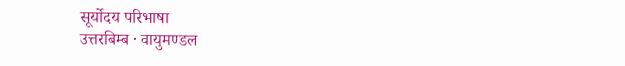सूर्योदय परिभाषा
उत्तरबिम्ब · वायुमण्डल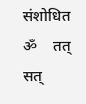संशोधित
ॐ    तत्    सत्